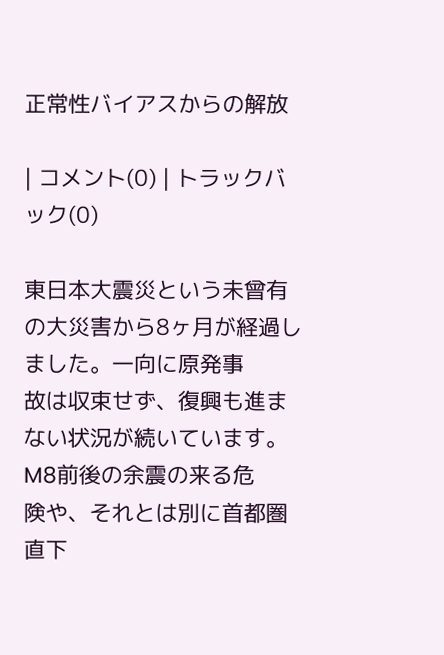正常性バイアスからの解放

| コメント(0) | トラックバック(0)

東日本大震災という未曾有の大災害から8ヶ月が経過しました。一向に原発事
故は収束せず、復興も進まない状況が続いています。M8前後の余震の来る危
険や、それとは別に首都圏直下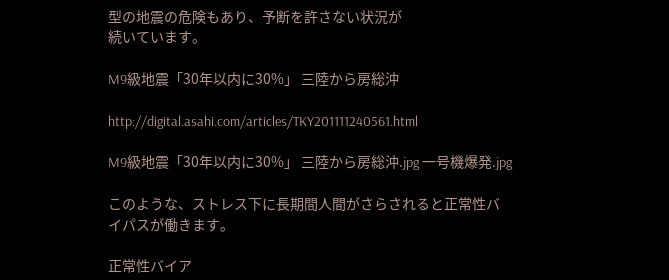型の地震の危険もあり、予断を許さない状況が
続いています。

M9級地震「30年以内に30%」 三陸から房総沖

http://digital.asahi.com/articles/TKY201111240561.html

M9級地震「30年以内に30%」 三陸から房総沖.jpg 一号機爆発.jpg

このような、ストレス下に長期間人間がさらされると正常性バ
イパスが働きます。

正常性バイア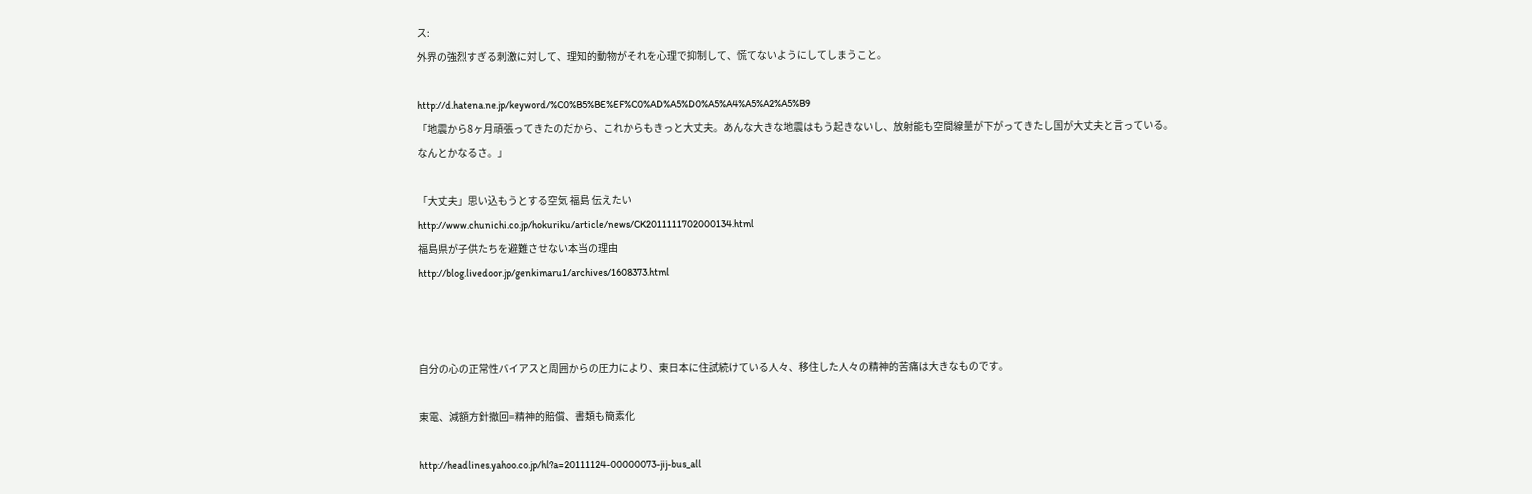ス:
外界の強烈すぎる刺激に対して、理知的動物がそれを心理で抑制して、慌てないようにしてしまうこと。

http://d.hatena.ne.jp/keyword/%C0%B5%BE%EF%C0%AD%A5%D0%A5%A4%A5%A2%A5%B9
「地震から8ヶ月頑張ってきたのだから、これからもきっと大丈夫。あんな大きな地震はもう起きないし、放射能も空間線量が下がってきたし国が大丈夫と言っている。なんとかなるさ。」

「大丈夫」思い込もうとする空気 福島 伝えたい
http://www.chunichi.co.jp/hokuriku/article/news/CK2011111702000134.html
福島県が子供たちを避難させない本当の理由
http://blog.livedoor.jp/genkimaru1/archives/1608373.html



自分の心の正常性バイアスと周囲からの圧力により、東日本に住試続けている人々、移住した人々の精神的苦痛は大きなものです。

東電、減額方針撤回=精神的賠償、書類も簡素化

http://headlines.yahoo.co.jp/hl?a=20111124-00000073-jij-bus_all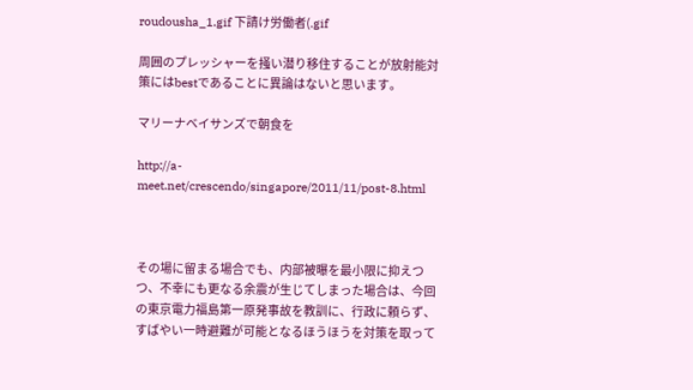roudousha_1.gif 下請け労働者(.gif

周囲のプレッシャーを掻い潜り移住することが放射能対策にはbestであることに異論はないと思います。

マリーナベイサンズで朝食を

http://a-meet.net/crescendo/singapore/2011/11/post-8.html



その場に留まる場合でも、内部被曝を最小限に抑えつつ、不幸にも更なる余震が生じてしまった場合は、今回の東京電力福島第一原発事故を教訓に、行政に頼らず、すばやい一時避難が可能となるほうほうを対策を取って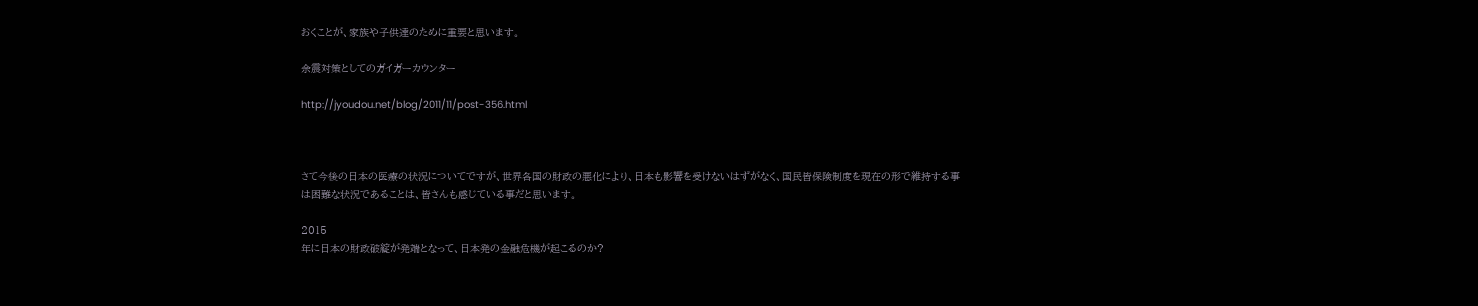おくことが、家族や子供達のために重要と思います。

余震対策としてのガイガーカウンター

http://jyoudou.net/blog/2011/11/post-356.html



さて今後の日本の医療の状況についてですが、世界各国の財政の悪化により、日本も影響を受けないはずがなく、国民皆保険制度を現在の形で維持する事は困難な状況であることは、皆さんも感じている事だと思います。

2015
年に日本の財政破綻が発端となって、日本発の金融危機が起こるのか?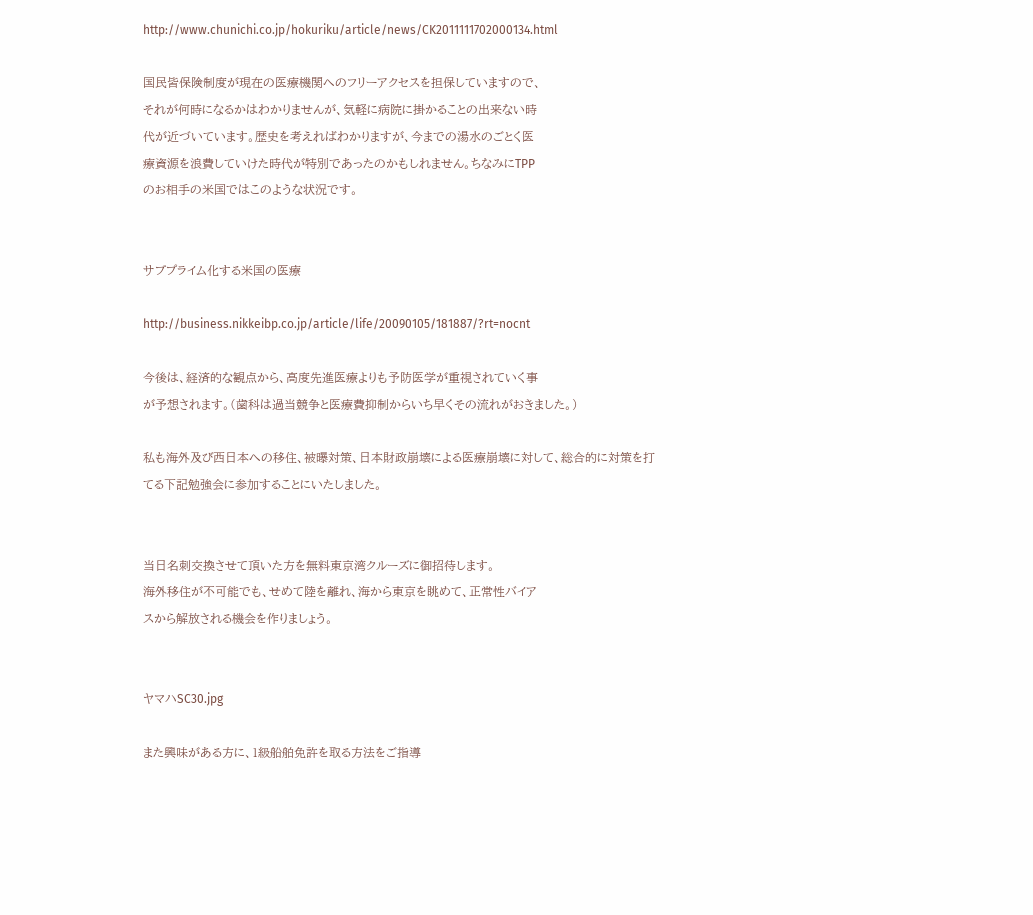http://www.chunichi.co.jp/hokuriku/article/news/CK2011111702000134.html

国民皆保険制度が現在の医療機関へのフリーアクセスを担保していますので、
それが何時になるかはわかりませんが、気軽に病院に掛かることの出来ない時
代が近づいています。歴史を考えればわかりますが、今までの湯水のごとく医
療資源を浪費していけた時代が特別であったのかもしれません。ちなみにTPP
のお相手の米国ではこのような状況です。


サブプライム化する米国の医療

http://business.nikkeibp.co.jp/article/life/20090105/181887/?rt=nocnt

今後は、経済的な観点から、高度先進医療よりも予防医学が重視されていく事
が予想されます。(歯科は過当競争と医療費抑制からいち早くその流れがおきました。)

私も海外及び西日本への移住、被曝対策、日本財政崩壊による医療崩壊に対して、総合的に対策を打てる下記勉強会に参加することにいたしました。


当日名刺交換させて頂いた方を無料東京湾クルーズに御招待します。
海外移住が不可能でも、せめて陸を離れ、海から東京を眺めて、正常性バイア
スから解放される機会を作りましょう。


ヤマハSC30.jpg

また興味がある方に、1級船舶免許を取る方法をご指導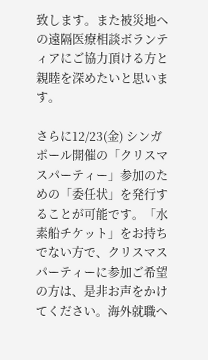致します。また被災地への遠隔医療相談ボランティアにご協力頂ける方と親睦を深めたいと思います。

さらに12/23(金) シンガポール開催の「クリスマスパーティー」参加のための「委任状」を発行することが可能です。「水素船チケット」をお持ちでない方で、クリスマスパーティーに参加ご希望の方は、是非お声をかけてください。海外就職へ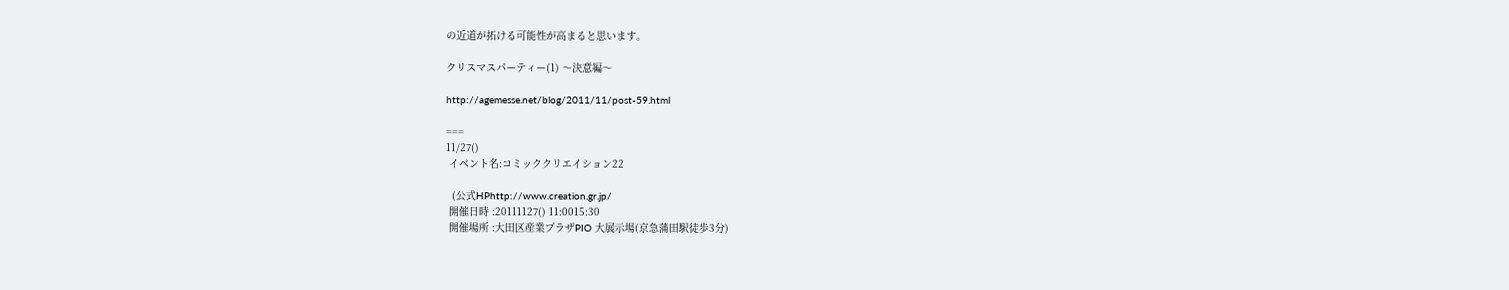の近道が拓ける可能性が高まると思います。

クリスマスパーティー(1) 〜決意編〜

http://agemesse.net/blog/2011/11/post-59.html

===
11/27()
 イベント名:コミッククリエイション22

  (公式HPhttp://www.creation.gr.jp/
 開催日時 :20111127() 11:0015:30
 開催場所 :大田区産業プラザPIO 大展示場(京急蒲田駅徒歩3分)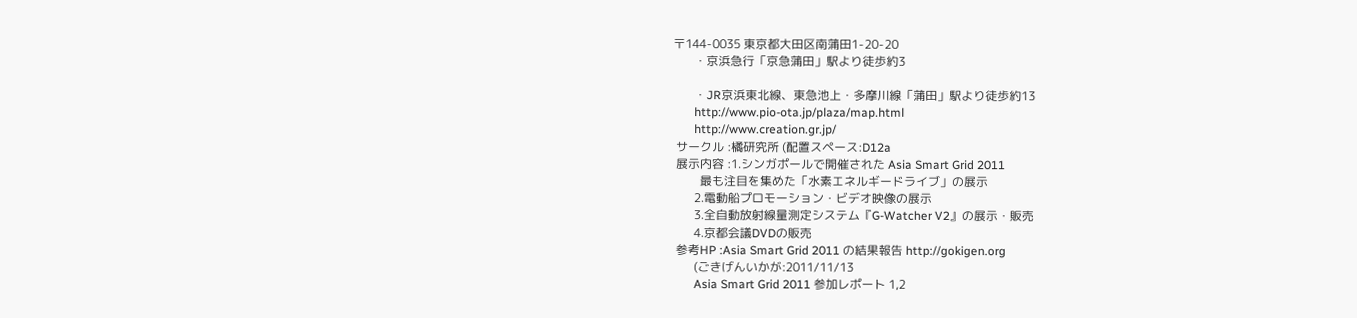〒144-0035 東京都大田区南蒲田1-20-20
       ・京浜急行「京急蒲田」駅より徒歩約3

       ・JR京浜東北線、東急池上・多摩川線「蒲田」駅より徒歩約13
       http://www.pio-ota.jp/plaza/map.html
       http://www.creation.gr.jp/
 サークル :橘研究所 (配置スペース:D12a
 展示内容 :1.シンガポールで開催された Asia Smart Grid 2011
         最も注目を集めた「水素エネルギードライブ」の展示
       2.電動船プロモーション・ビデオ映像の展示
       3.全自動放射線量測定システム『G-Watcher V2』の展示・販売
       4.京都会議DVDの販売
 参考HP :Asia Smart Grid 2011 の結果報告 http://gokigen.org
       (ごきげんいかが:2011/11/13
       Asia Smart Grid 2011 参加レポート 1,2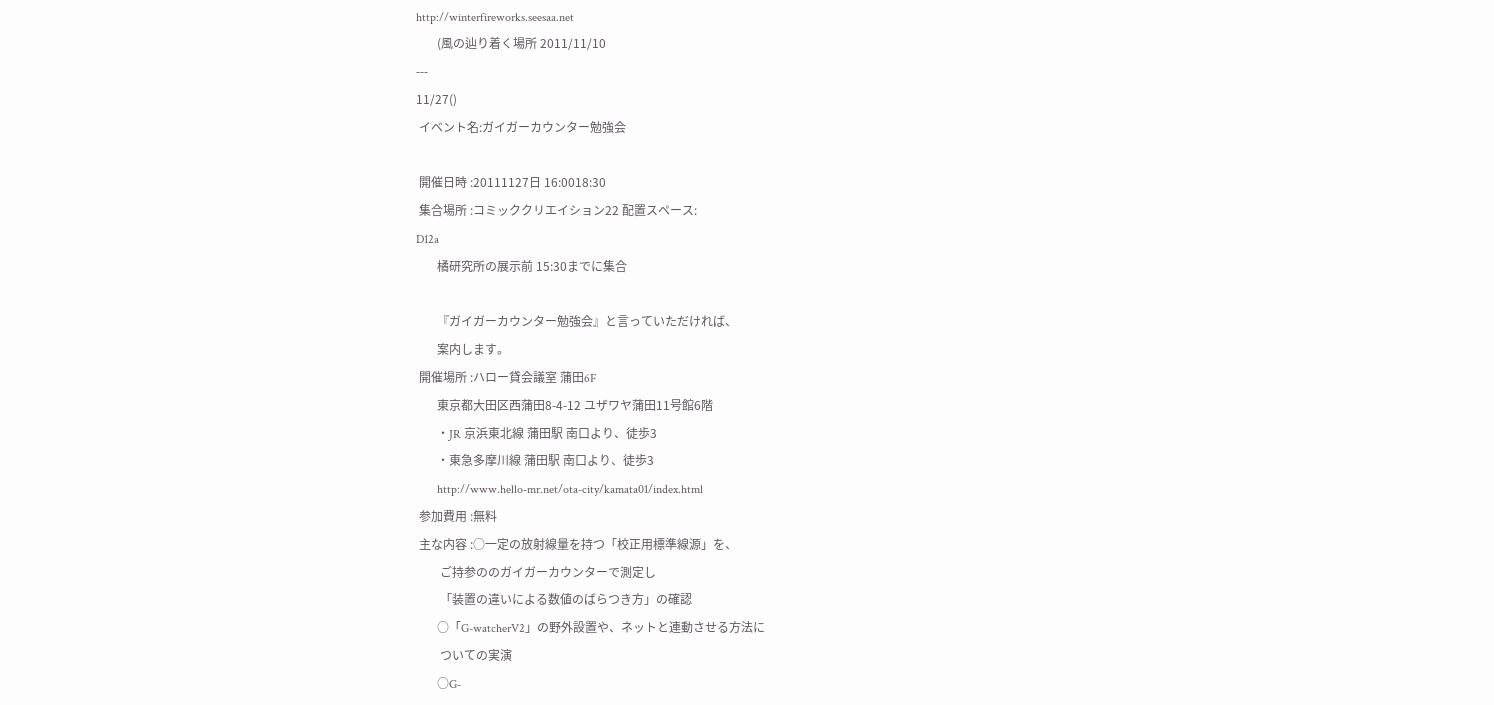http://winterfireworks.seesaa.net
       (風の辿り着く場所 2011/11/10
---
11/27()
 イベント名:ガイガーカウンター勉強会

 開催日時 :20111127日 16:0018:30
 集合場所 :コミッククリエイション22 配置スペース:
D12a
       橘研究所の展示前 15:30までに集合

       『ガイガーカウンター勉強会』と言っていただければ、
       案内します。
 開催場所 :ハロー貸会議室 蒲田6F
       東京都大田区西蒲田8-4-12 ユザワヤ蒲田11号館6階
       ・JR 京浜東北線 蒲田駅 南口より、徒歩3
       ・東急多摩川線 蒲田駅 南口より、徒歩3
       http://www.hello-mr.net/ota-city/kamata01/index.html
 参加費用 :無料
 主な内容 :○一定の放射線量を持つ「校正用標準線源」を、
        ご持参ののガイガーカウンターで測定し
        「装置の違いによる数値のばらつき方」の確認
       ○「G-watcherV2」の野外設置や、ネットと連動させる方法に
        ついての実演
       ○G-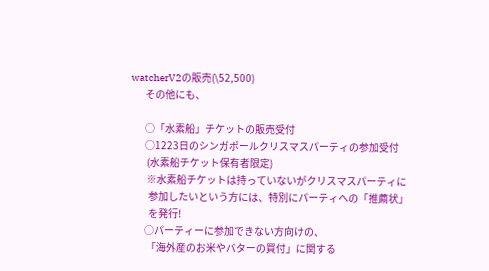watcherV2の販売(\52,500)
       その他にも、

       ○「水素船」チケットの販売受付
       ○1223日のシンガポールクリスマスパーティの参加受付
        (水素船チケット保有者限定)
        ※水素船チケットは持っていないがクリスマスパーティに
         参加したいという方には、特別にパーティへの「推薦状」
         を発行!
       ○パーティーに参加できない方向けの、
        「海外産のお米やバターの買付」に関する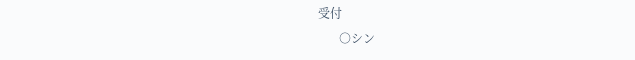受付
       ○シン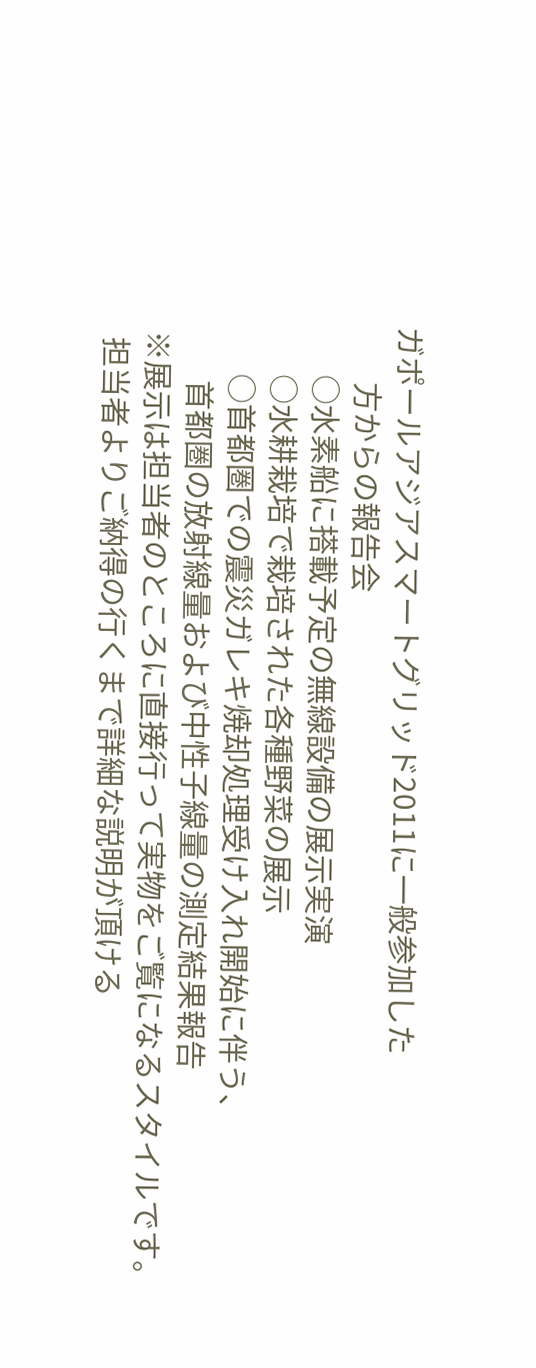ガポールアジアスマートグリッド2011に一般参加した
        方からの報告会
       ○水素船に搭載予定の無線設備の展示実演
       ○水耕栽培で栽培された各種野菜の展示
       ○首都圏での震災ガレキ焼却処理受け入れ開始に伴う、
        首都圏の放射線量および中性子線量の測定結果報告
 ※展示は担当者のところに直接行って実物をご覧になるスタイルです。
  担当者よりご納得の行くまで詳細な説明が頂ける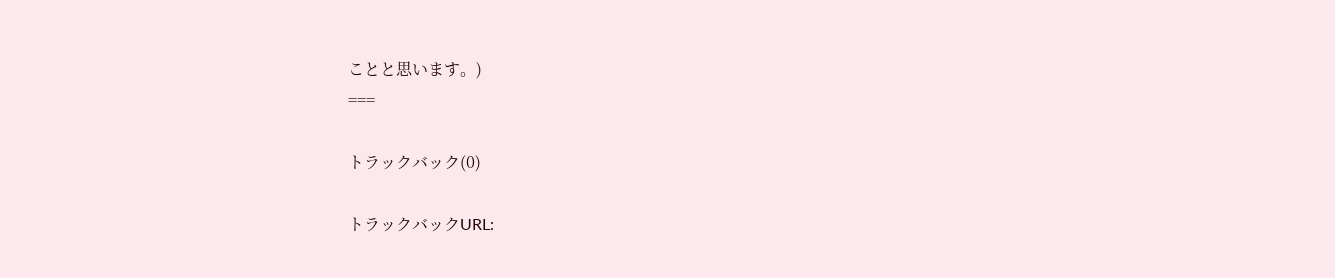ことと思います。)
===

トラックバック(0)

トラックバックURL: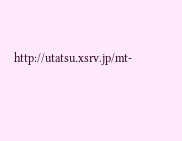http://utatsu.xsrv.jp/mt-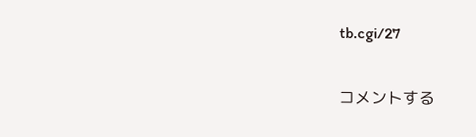tb.cgi/27

コメントする